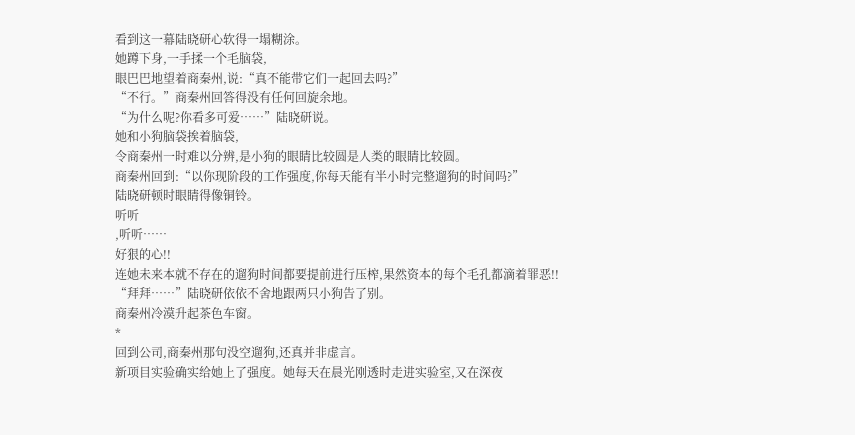看到这一幕陆晓研心软得一塌糊涂。
她蹲下身,一手揉一个毛脑袋,
眼巴巴地望着商秦州,说:“真不能带它们一起回去吗?”
“不行。”商秦州回答得没有任何回旋余地。
“为什么呢?你看多可爱……”陆晓研说。
她和小狗脑袋挨着脑袋,
令商秦州一时难以分辨,是小狗的眼睛比较圆是人类的眼睛比较圆。
商秦州回到:“以你现阶段的工作强度,你每天能有半小时完整遛狗的时间吗?”
陆晓研顿时眼睛得像铜铃。
听听
,听听……
好狠的心!!
连她未来本就不存在的遛狗时间都要提前进行压榨,果然资本的每个毛孔都滴着罪恶!!
“拜拜……”陆晓研依依不舍地跟两只小狗告了别。
商秦州冷漠升起茶色车窗。
*
回到公司,商秦州那句没空遛狗,还真并非虚言。
新项目实验确实给她上了强度。她每天在晨光刚透时走进实验室,又在深夜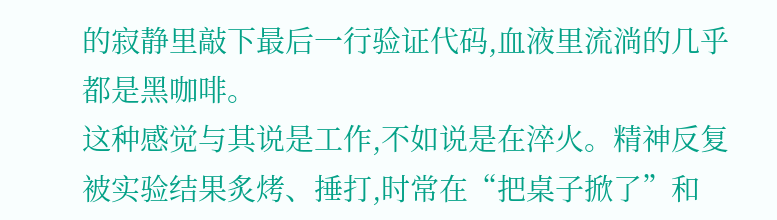的寂静里敲下最后一行验证代码,血液里流淌的几乎都是黑咖啡。
这种感觉与其说是工作,不如说是在淬火。精神反复被实验结果炙烤、捶打,时常在“把桌子掀了”和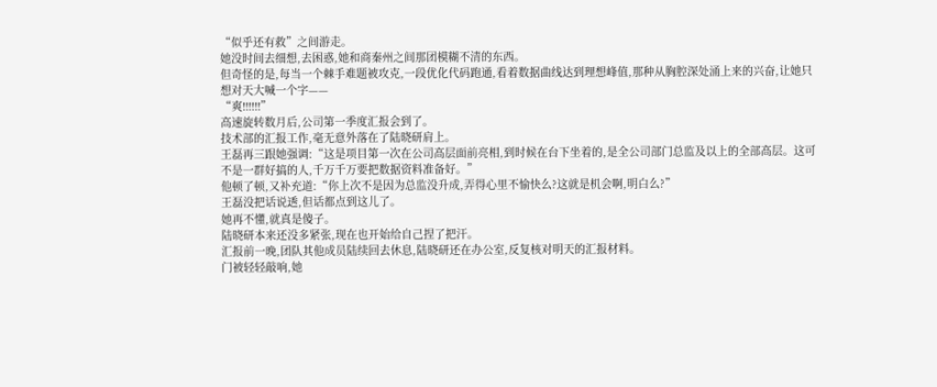“似乎还有救”之间游走。
她没时间去细想,去困惑,她和商秦州之间那团模糊不清的东西。
但奇怪的是,每当一个棘手难题被攻克,一段优化代码跑通,看着数据曲线达到理想峰值,那种从胸腔深处涌上来的兴奋,让她只想对天大喊一个字——
“爽!!!!!!”
高速旋转数月后,公司第一季度汇报会到了。
技术部的汇报工作,毫无意外落在了陆晓研肩上。
王磊再三跟她强调:“这是项目第一次在公司高层面前亮相,到时候在台下坐着的,是全公司部门总监及以上的全部高层。这可不是一群好搞的人,千万千万要把数据资料准备好。”
他顿了顿,又补充道:“你上次不是因为总监没升成,弄得心里不愉快么?这就是机会啊,明白么?”
王磊没把话说透,但话都点到这儿了。
她再不懂,就真是傻子。
陆晓研本来还没多紧张,现在也开始给自己捏了把汗。
汇报前一晚,团队其他成员陆续回去休息,陆晓研还在办公室,反复核对明天的汇报材料。
门被轻轻敲响,她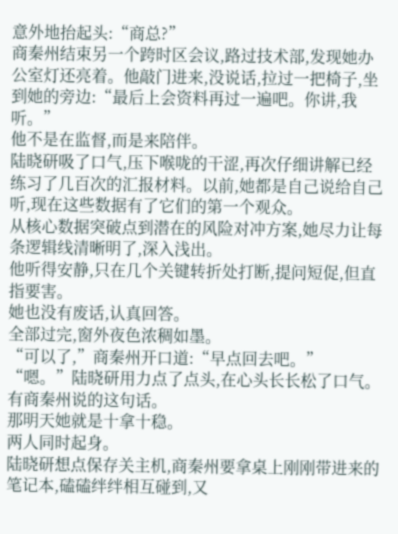意外地抬起头:“商总?”
商秦州结束另一个跨时区会议,路过技术部,发现她办公室灯还亮着。他敲门进来,没说话,拉过一把椅子,坐到她的旁边:“最后上会资料再过一遍吧。你讲,我听。”
他不是在监督,而是来陪伴。
陆晓研吸了口气,压下喉咙的干涩,再次仔细讲解已经练习了几百次的汇报材料。以前,她都是自己说给自己听,现在这些数据有了它们的第一个观众。
从核心数据突破点到潜在的风险对冲方案,她尽力让每条逻辑线清晰明了,深入浅出。
他听得安静,只在几个关键转折处打断,提问短促,但直指要害。
她也没有废话,认真回答。
全部过完,窗外夜色浓稠如墨。
“可以了,”商秦州开口道:“早点回去吧。”
“嗯。”陆晓研用力点了点头,在心头长长松了口气。
有商秦州说的这句话。
那明天她就是十拿十稳。
两人同时起身。
陆晓研想点保存关主机,商秦州要拿桌上刚刚带进来的笔记本,磕磕绊绊相互碰到,又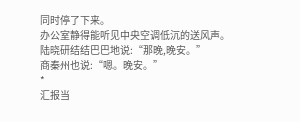同时停了下来。
办公室静得能听见中央空调低沉的送风声。
陆晓研结结巴巴地说:“那晚,晚安。”
商秦州也说:“嗯。晚安。”
*
汇报当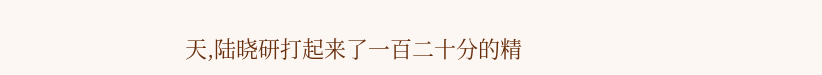天,陆晓研打起来了一百二十分的精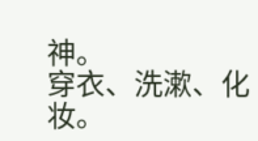神。
穿衣、洗漱、化妆。